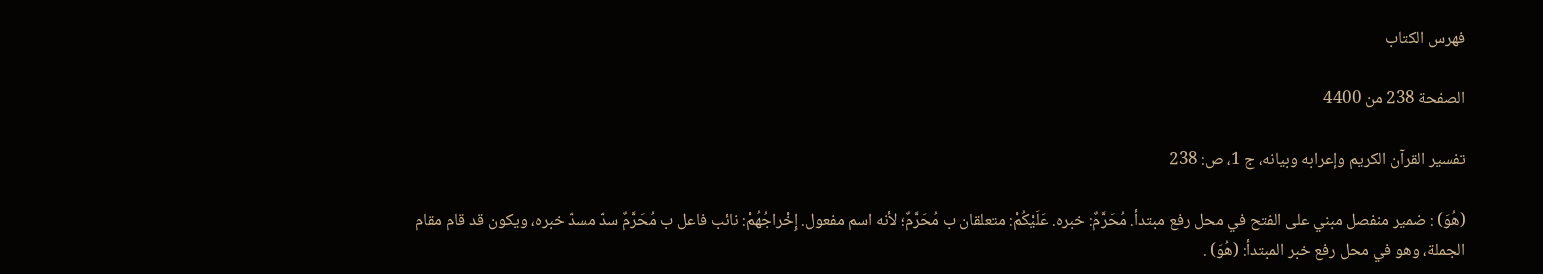فهرس الكتاب

الصفحة 238 من 4400

تفسير القرآن الكريم وإعرابه وبيانه، ج 1، ص: 238

(هُوَ) : ضمير منفصل مبني على الفتح في محل رفع مبتدأ. مُحَرَّمٌ: خبره. عَلَيْكُمْ: متعلقان ب مُحَرَّمٌ؛ لأنه اسم مفعول. إِخْراجُهُمْ: نائب فاعل ب مُحَرَّمٌ سدّ مسدّ خبره، ويكون قد قام مقام الجملة، وهو في محل رفع خبر المبتدأ: (هُوَ) .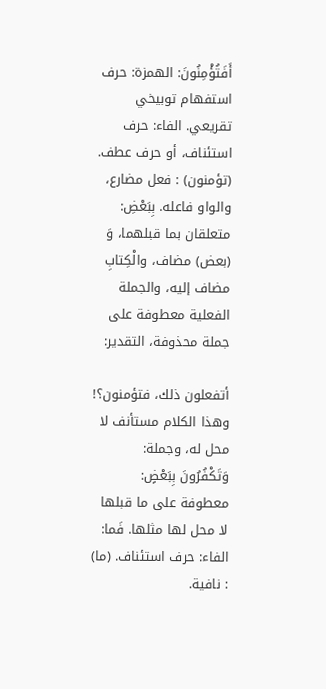أَفَتُؤْمِنُونَ: الهمزة: حرف استفهام توبيخي تقريعي. الفاء: حرف استئناف، أو حرف عطف. (تؤمنون) : فعل مضارع، والواو فاعله. بِبَعْضِ: متعلقان بما قبلهما، وَ (بعض) مضاف، والْكِتابِ مضاف إليه، والجملة الفعلية معطوفة على جملة محذوفة، التقدير:

أتفعلون ذلك، فتؤمنون؟! وهذا الكلام مستأنف لا محل له، وجملة: وَتَكْفُرُونَ بِبَعْضٍ: معطوفة على ما قبلها لا محل لها مثلها. فَما: الفاء: حرف استئناف. (ما) : نافية.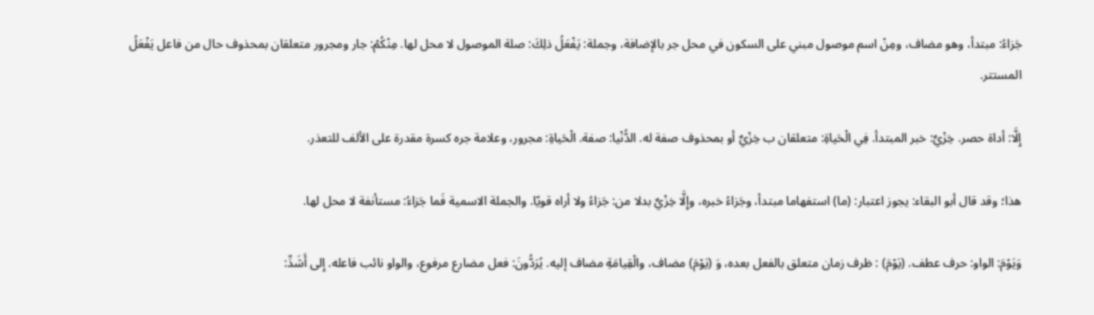جَزاءُ: مبتدأ، وهو مضاف، ومِنْ اسم موصول مبني على السكون في محل جر بالإضافة، وجملة: يَفْعَلُ ذلِكَ: صلة الموصول لا محل لها. مِنْكُمْ: جار ومجرور متعلقان بمحذوف حال من فاعل يَفْعَلُ المستتر.

إِلَّا: أداة حصر. خِزْيٌ: خبر المبتدأ. فِي الْحَياةِ: متعلقان ب خِزْيٌ أو بمحذوف صفة له. الدُّنْيا: صفة. الْحَياةِ: مجرور، وعلامة جره كسرة مقدرة على الألف للتعذر.

هذا؛ وقد قال أبو البقاء: يجوز اعتبار: (ما) استفهاما مبتدأ، وجَزاءُ خبره، وإِلَّا خِزْيٌ بدلا من: جَزاءُ ولا أراه قويّا. والجملة الاسمية فَما جَزاءُ: مستأنفة لا محل لها.

وَيَوْمَ: الواو: حرف عطف. (يَوْمَ) : ظرف زمان متعلق بالفعل بعده، وَ (يَوْمَ) مضاف، والْقِيامَةِ مضاف إليه. يُرَدُّونَ: فعل مضارع مرفوع، والواو نائب فاعله. إِلى أَشَدِّ: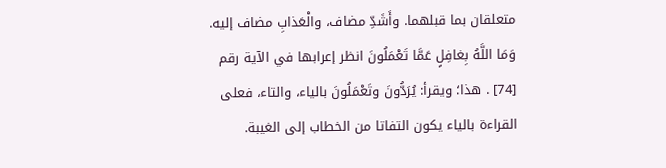متعلقان بما قبلهما. وأَشَدِّ مضاف، والْعَذابِ مضاف إليه. وَمَا اللَّهُ بِغافِلٍ عَمَّا تَعْمَلُونَ انظر إعرابها في الآية رقم [74] . هذا؛ ويقرأ: يُرَدُّونَ وتَعْمَلُونَ بالياء، والتاء، فعلى القراءة بالياء يكون التفاتا من الخطاب إلى الغيبة.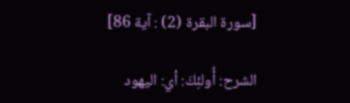[سورة البقرة (2) : آية 86]

الشرح: أُولئِكَ: أي: اليهود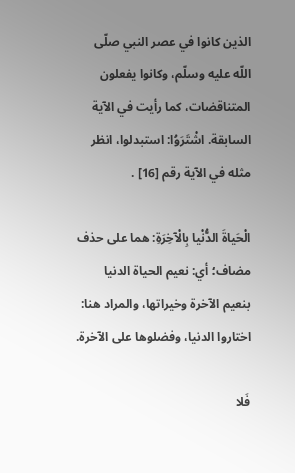الذين كانوا في عصر النبي صلّى اللّه عليه وسلّم، وكانوا يفعلون المتناقضات، كما رأيت في الآية السابقة. اشْتَرَوُا: استبدلوا، انظر مثله في الآية رقم [16] .

الْحَياةَ الدُّنْيا بِالْآخِرَةِ: هما على حذف مضاف؛ أي: نعيم الحياة الدنيا بنعيم الآخرة وخيراتها، والمراد هنا: اختاروا الدنيا، وفضلوها على الآخرة.

فَلا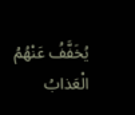يُخَفَّفُ عَنْهُمُ الْعَذابُ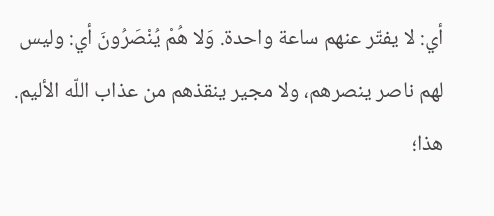أي: لا يفتّر عنهم ساعة واحدة. وَلا هُمْ يُنْصَرُونَ أي: وليس لهم ناصر ينصرهم، ولا مجير ينقذهم من عذاب اللّه الأليم. هذا؛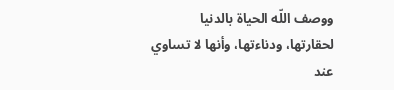ووصف اللّه الحياة بالدنيا لحقارتها، ودناءتها، وأنها لا تساوي عند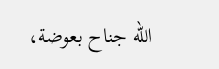اللّه جناح بعوضة،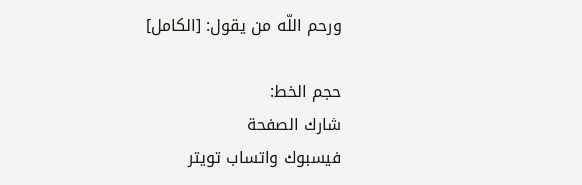ورحم اللّه من يقول: [الكامل]

حجم الخط:
شارك الصفحة
فيسبوك واتساب تويتر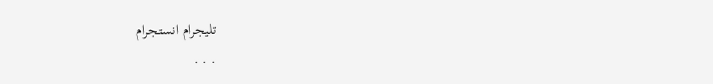تليجرام انستجرام
. . .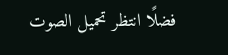فضلًا انتظر تحميل الصوت